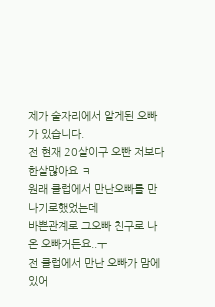제가 술자리에서 알게된 오빠가 있습니다.
전 현재 20살이구 오빤 저보다 한살많아요 ㅋ
원래 클럽에서 만난오빠를 만나기로했었는데
바쁜관계로 그오빠 친구로 나온 오빠거든요..ㅜ
전 클럽에서 만난 오빠가 맘에 있어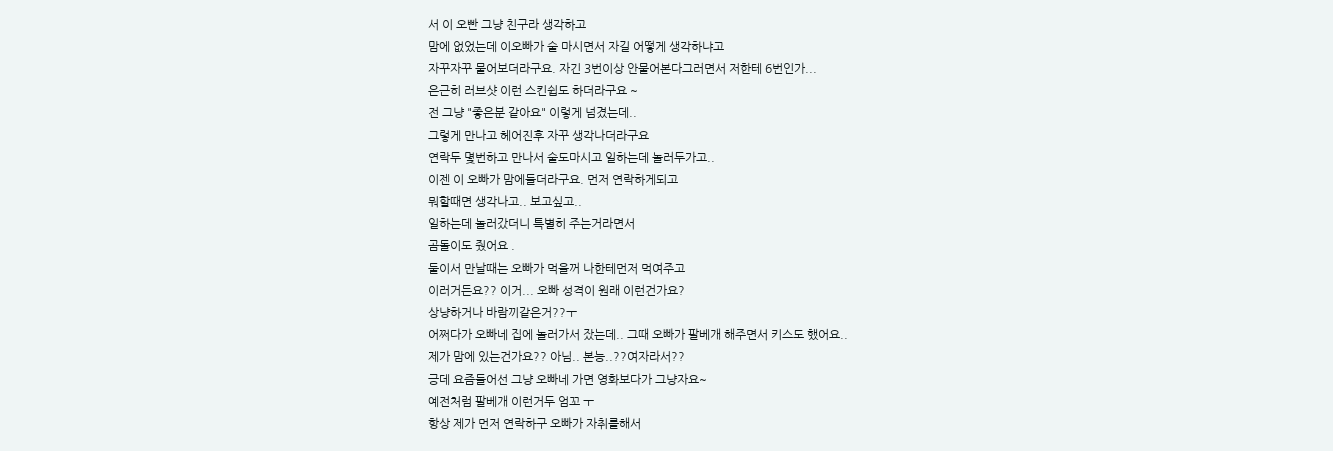서 이 오빤 그냥 친구라 생각하고
맘에 없었는데 이오빠가 술 마시면서 자길 어떻게 생각하냐고
자꾸자꾸 물어보더라구요. 자긴 3번이상 안물어본다그러면서 저한테 6번인가...
은근히 러브샷 이런 스킨쉽도 하더라구요 ~
전 그냥 "좋은분 같아요" 이렇게 넘겼는데..
그렇게 만나고 헤어진후 자꾸 생각나더라구요
연락두 몇번하고 만나서 술도마시고 일하는데 놀러두가고..
이젠 이 오빠가 맘에들더라구요. 먼저 연락하게되고
뭐할때면 생각나고.. 보고싶고..
일하는데 놀러갔더니 특별히 주는거라면서
곰돌이도 줬어요 .
둘이서 만날때는 오빠가 먹을꺼 나한테먼저 먹여주고
이러거든요?? 이거... 오빠 성격이 원래 이런건가요?
상냥하거나 바람끼같은거??ㅜ
어쩌다가 오빠네 집에 놀러가서 잤는데.. 그때 오빠가 팔베개 해주면서 키스도 했어요..
제가 맘에 있는건가요?? 아님.. 본능..??여자라서??
긍데 요즘들어선 그냥 오빠네 가면 영화보다가 그냥자요~
예전처럼 팔베개 이런거두 엄꼬 ㅜ
항상 제가 먼저 연락하구 오빠가 자취를해서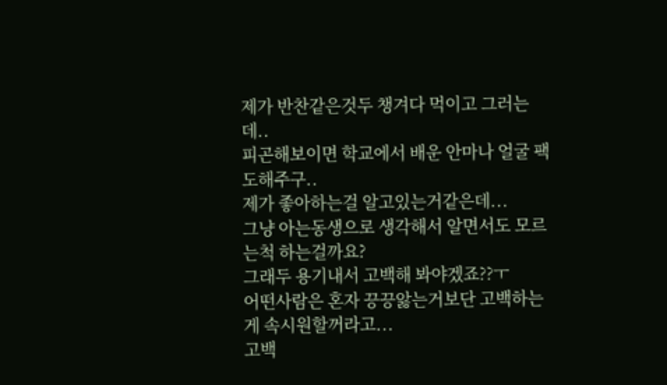제가 반찬같은것두 챙겨다 먹이고 그러는데..
피곤해보이면 학교에서 배운 안마나 얼굴 팩도해주구..
제가 좋아하는걸 알고있는거같은데...
그냥 아는동생으로 생각해서 알면서도 모르는척 하는걸까요?
그래두 용기내서 고백해 봐야겠죠??ㅜ
어떤사람은 혼자 끙끙앓는거보단 고백하는게 속시원할꺼라고...
고백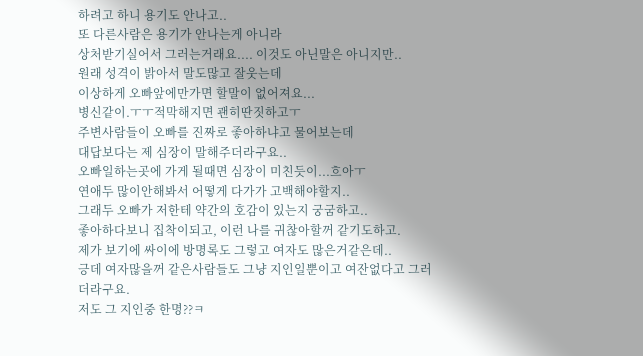하려고 하니 용기도 안나고..
또 다른사람은 용기가 안나는게 아니라
상처받기실어서 그러는거래요.... 이것도 아닌말은 아니지만..
원래 성격이 밝아서 말도많고 잘웃는데
이상하게 오빠앞에만가면 할말이 없어져요...
병신같이.ㅜㅜ적막해지면 괜히딴짓하고ㅜ
주변사람들이 오빠를 진짜로 좋아하냐고 물어보는데
대답보다는 제 심장이 말해주더라구요..
오빠일하는곳에 가게 될때면 심장이 미친듯이...흐아ㅜ
연애두 많이안해봐서 어떻게 다가가 고백해야할지..
그래두 오빠가 저한테 약간의 호감이 있는지 궁굼하고..
좋아하다보니 집착이되고, 이런 나를 귀찮아할꺼 같기도하고.
제가 보기에 싸이에 방명록도 그렇고 여자도 많은거같은데..
긍데 여자많을꺼 같은사람들도 그냥 지인일뿐이고 여잔없다고 그러더라구요.
저도 그 지인중 한명??ㅋ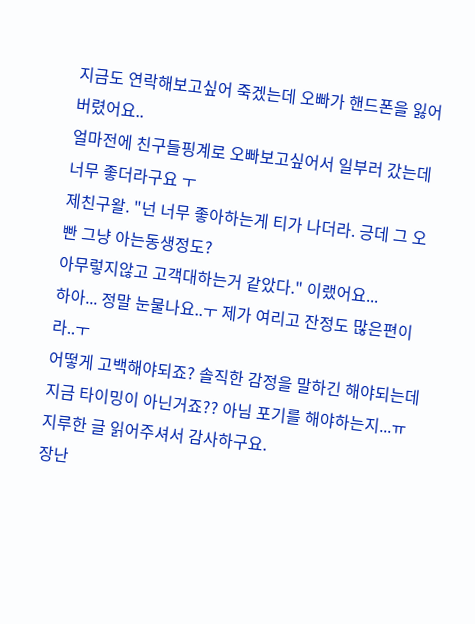지금도 연락해보고싶어 죽겠는데 오빠가 핸드폰을 잃어버렸어요..
얼마전에 친구들핑계로 오빠보고싶어서 일부러 갔는데
너무 좋더라구요 ㅜ
제친구왈. "넌 너무 좋아하는게 티가 나더라. 긍데 그 오빤 그냥 아는동생정도?
아무렇지않고 고객대하는거 같았다." 이랬어요...
하아... 정말 눈물나요..ㅜ 제가 여리고 잔정도 많은편이라..ㅜ
어떻게 고백해야되죠? 솔직한 감정을 말하긴 해야되는데
지금 타이밍이 아닌거죠?? 아님 포기를 해야하는지...ㅠ
지루한 글 읽어주셔서 감사하구요.
장난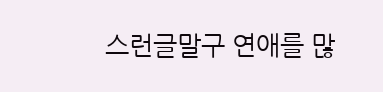스런글말구 연애를 많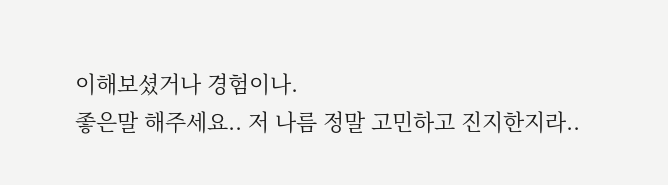이해보셨거나 경험이나.
좋은말 해주세요.. 저 나름 정말 고민하고 진지한지라..